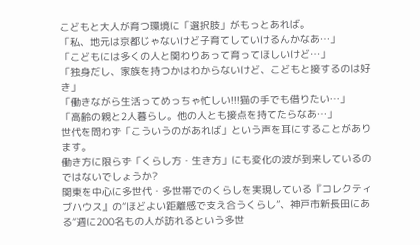こどもと大人が育つ環境に「選択肢」がもっとあれば。
「私、地元は京都じゃないけど子育てしていけるんかなあ…」
「こどもには多くの人と関わりあって育ってほしいけど…」
「独身だし、家族を持つかはわからないけど、こどもと接するのは好き」
「働きながら生活ってめっちゃ忙しい!!!猫の手でも借りたい…」
「高齢の親と2人暮らし。他の人とも接点を持てたらなあ…」
世代を問わず「こういうのがあれば」という声を耳にすることがあります。
働き方に限らず「くらし方・生き方」にも変化の波が到来しているのではないでしょうか?
関東を中心に多世代・多世帯でのくらしを実現している『コレクティブハウス』の“ほどよい距離感で支え合うくらし”、神戸市新長田にある“週に200名もの人が訪れるという多世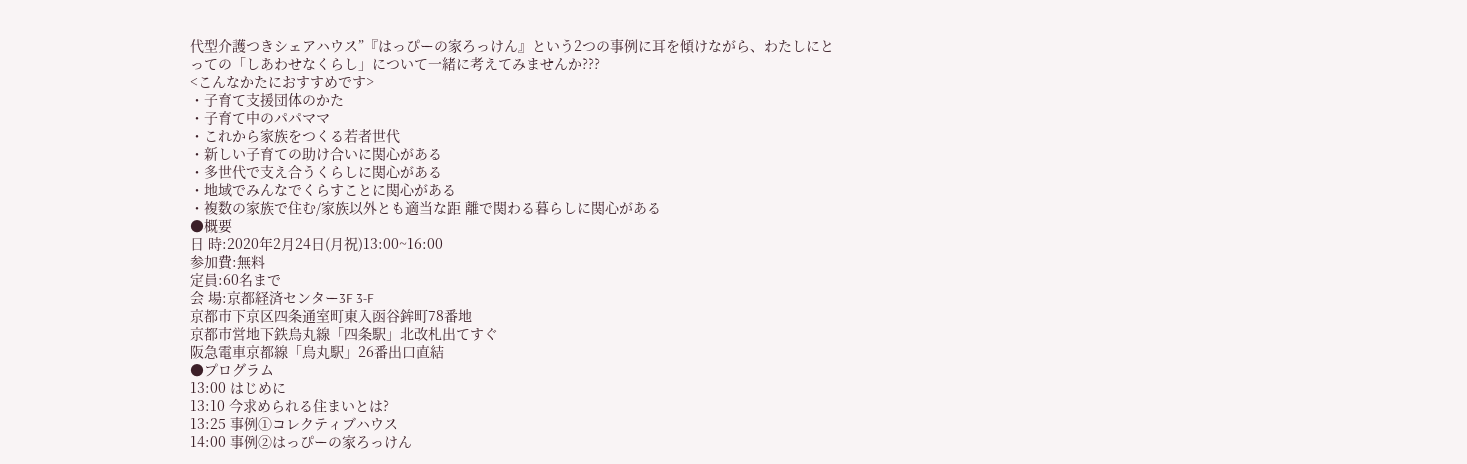代型介護つきシェアハウス”『はっぴーの家ろっけん』という2つの事例に耳を傾けながら、わたしにとっての「しあわせなくらし」について一緒に考えてみませんか???
<こんなかたにおすすめです>
・子育て支援団体のかた
・子育て中のパパママ
・これから家族をつくる若者世代
・新しい子育ての助け合いに関心がある
・多世代で支え合うくらしに関心がある
・地域でみんなでくらすことに関心がある
・複数の家族で住む/家族以外とも適当な距 離で関わる暮らしに関心がある
●概要
日 時:2020年2月24日(月祝)13:00~16:00
参加費:無料
定員:60名まで
会 場:京都経済センター3F 3-F
京都市下京区四条通室町東入函谷鉾町78番地
京都市営地下鉄烏丸線「四条駅」北改札出てすぐ
阪急電車京都線「烏丸駅」26番出口直結
●プログラム
13:00 はじめに
13:10 今求められる住まいとは?
13:25 事例①コレクティブハウス
14:00 事例②はっぴーの家ろっけん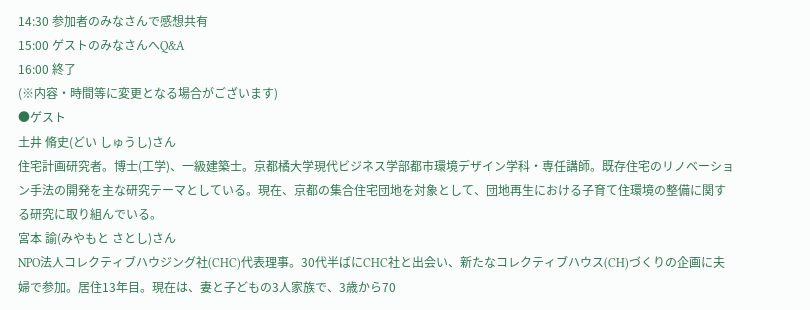14:30 参加者のみなさんで感想共有
15:00 ゲストのみなさんへQ&A
16:00 終了
(※内容・時間等に変更となる場合がございます)
●ゲスト
土井 脩史(どい しゅうし)さん
住宅計画研究者。博士(工学)、一級建築士。京都橘大学現代ビジネス学部都市環境デザイン学科・専任講師。既存住宅のリノベーション手法の開発を主な研究テーマとしている。現在、京都の集合住宅団地を対象として、団地再生における子育て住環境の整備に関する研究に取り組んでいる。
宮本 諭(みやもと さとし)さん
NPO法人コレクティブハウジング社(CHC)代表理事。30代半ばにCHC社と出会い、新たなコレクティブハウス(CH)づくりの企画に夫婦で参加。居住13年目。現在は、妻と子どもの3人家族で、3歳から70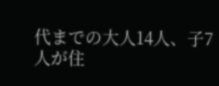代までの大人14人、子7人が住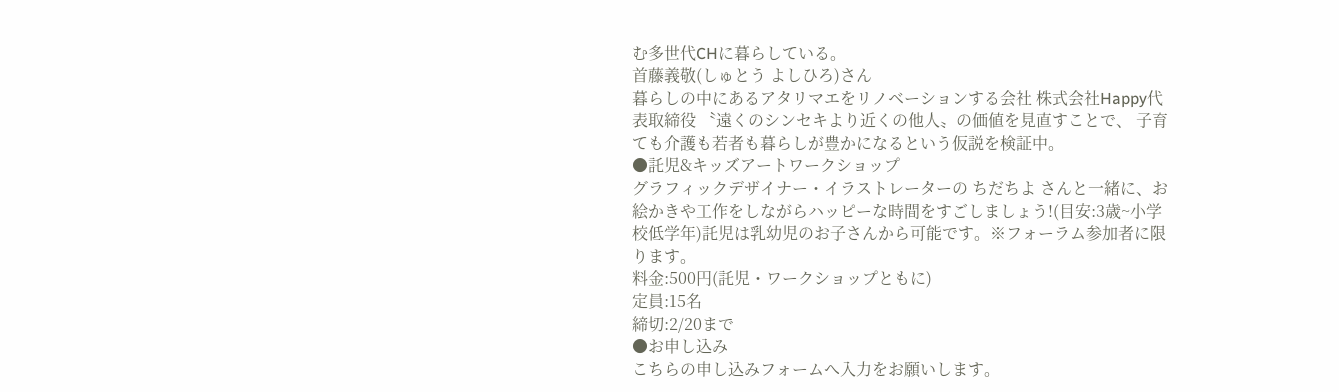む多世代CHに暮らしている。
首藤義敬(しゅとう よしひろ)さん
暮らしの中にあるアタリマエをリノベーションする会社 株式会社Happy代表取締役 〝遠くのシンセキより近くの他人〟の価値を見直すことで、 子育ても介護も若者も暮らしが豊かになるという仮説を検証中。
●託児&キッズアートワークショップ
グラフィックデザイナー・イラストレーターの ちだちよ さんと一緒に、お絵かきや工作をしながらハッピーな時間をすごしましょう!(目安:3歳~小学校低学年)託児は乳幼児のお子さんから可能です。※フォーラム参加者に限ります。
料金:500円(託児・ワークショップともに)
定員:15名
締切:2/20まで
●お申し込み
こちらの申し込みフォームへ入力をお願いします。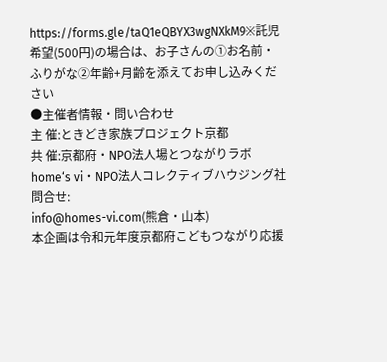https://forms.gle/taQ1eQBYX3wgNXkM9※託児希望(500円)の場合は、お子さんの①お名前・ふりがな②年齢+月齢を添えてお申し込みください
●主催者情報・問い合わせ
主 催:ときどき家族プロジェクト京都
共 催:京都府・NPO法人場とつながりラボhome‘s vi・NPO法人コレクティブハウジング社
問合せ:
info@homes-vi.com(熊倉・山本)
本企画は令和元年度京都府こどもつながり応援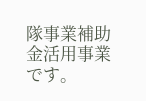隊事業補助金活用事業です。